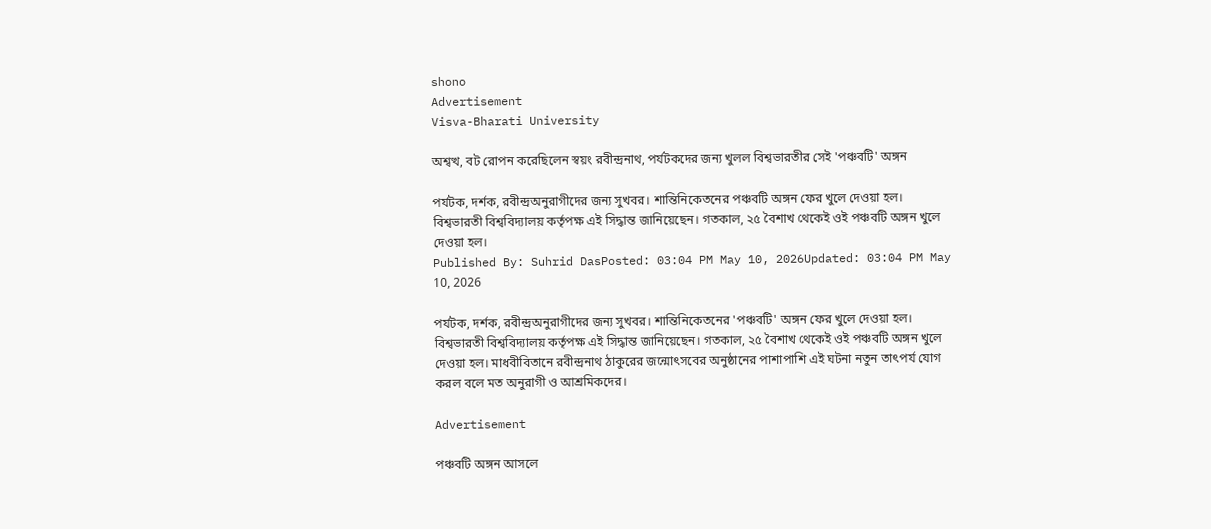shono
Advertisement
Visva-Bharati University

অশ্বত্থ, বট রোপন করেছিলেন স্বয়ং রবীন্দ্রনাথ, পর্যটকদের জন্য খুলল বিশ্বভারতীর সেই 'পঞ্চবটি' অঙ্গন

পর্যটক, দর্শক, রবীন্দ্রঅনুরাগীদের জন্য সুখবর। শান্তিনিকেতনের পঞ্চবটি অঙ্গন ফের খুলে দেওয়া হল। বিশ্বভারতী বিশ্ববিদ্যালয় কর্তৃপক্ষ এই সিদ্ধান্ত জানিয়েছেন। গতকাল, ২৫ বৈশাখ থেকেই ওই পঞ্চবটি অঙ্গন খুলে দেওয়া হল।
Published By: Suhrid DasPosted: 03:04 PM May 10, 2026Updated: 03:04 PM May 10, 2026

পর্যটক, দর্শক, রবীন্দ্রঅনুরাগীদের জন্য সুখবর। শান্তিনিকেতনের 'পঞ্চবটি' অঙ্গন ফের খুলে দেওয়া হল। বিশ্বভারতী বিশ্ববিদ্যালয় কর্তৃপক্ষ এই সিদ্ধান্ত জানিয়েছেন। গতকাল, ২৫ বৈশাখ থেকেই ওই পঞ্চবটি অঙ্গন খুলে দেওয়া হল। মাধবীবিতানে রবীন্দ্রনাথ ঠাকুরের জন্মোৎসবের অনুষ্ঠানের পাশাপাশি এই ঘটনা নতুন তাৎপর্য যোগ করল বলে মত অনুরাগী ও আশ্রমিকদের।

Advertisement

পঞ্চবটি অঙ্গন আসলে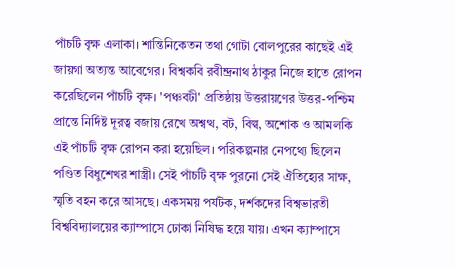পাঁচটি বৃক্ষ এলাকা। শান্তিনিকেতন তথা গোটা বোলপুরের কাছেই এই জায়গা অত্যন্ত আবেগের। বিশ্বকবি রবীন্দ্রনাথ ঠাকুর নিজে হাতে রোপন করেছিলেন পাঁচটি বৃক্ষ। 'পঞ্চবটী' প্রতিষ্ঠায় উত্তরায়ণের উত্তর-পশ্চিম প্রান্তে নির্দিষ্ট দূরত্ব বজায় রেখে অশ্বত্থ, বট, বিল্ব, অশোক ও আমলকি এই পাঁচটি বৃক্ষ রোপন করা হয়েছিল। পরিকল্পনার নেপথ্যে ছিলেন পণ্ডিত বিধুশেখর শাস্ত্রী। সেই পাঁচটি বৃক্ষ পুরনো সেই ঐতিহ্যের সাক্ষ, স্মৃতি বহন করে আসছে। একসময় পর্যটক, দর্শকদের বিশ্বভারতী বিশ্ববিদ্যালয়ের ক্যাম্পাসে ঢোকা নিষিদ্ধ হয়ে যায়। এখন ক্যাম্পাসে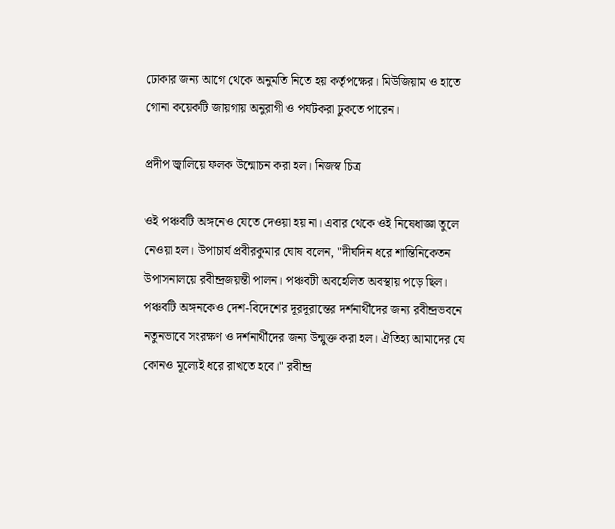ঢোকার জন্য আগে থেকে অনুমতি নিতে হয় কর্তৃপক্ষের। মিউজিয়াম ও হাতে গোনা কয়েকটি জায়গায় অনুরাগী ও পর্যটকরা ঢুকতে পারেন।

প্রদীপ জ্বালিয়ে ফলক উন্মোচন করা হল। নিজস্ব চিত্র

ওই পঞ্চবটি অঙ্গনেও যেতে দেওয়া হয় না। এবার থেকে ওই নিষেধাজ্ঞা তুলে নেওয়া হল। উপাচার্য প্রবীরকুমার ঘোষ বলেন, "দীর্ঘদিন ধরে শান্তিনিকেতন উপাসনালয়ে রবীন্দ্রজয়ন্তী পালন। পঞ্চবটী অবহেলিত অবস্থায় পড়ে ছিল। পঞ্চবটি অঙ্গনকেও দেশ-বিদেশের দূরদূরান্তের দর্শনার্থীদের জন্য রবীন্দ্রভবনে নতুনভাবে সংরক্ষণ ও দর্শনার্থীদের জন্য উন্মুক্ত করা হল। ঐতিহ্য আমাদের যে কোনও মূল্যেই ধরে রাখতে হবে।" রবীন্দ্র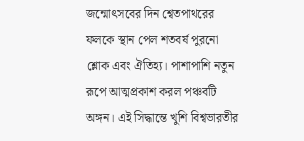জন্মোৎসবের দিন শ্বেতপাথরের ফলকে স্থান পেল শতবর্ষ পুরনো শ্লোক এবং ঐতিহ্য। পাশাপাশি নতুন রূপে আত্মপ্রকাশ করল পঞ্চবটি অঙ্গন। এই সিদ্ধান্তে খুশি বিশ্বভারতীর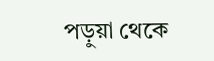পড়ুয়া থেকে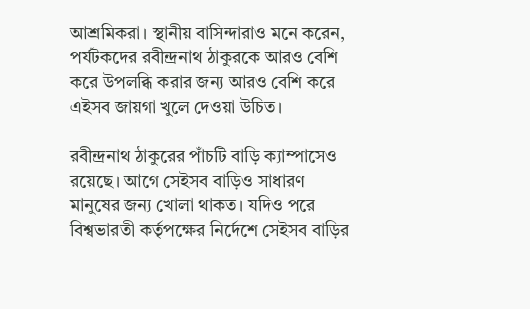আশ্রমিকরা। স্থানীয় বাসিন্দারাও মনে করেন, পর্যটকদের রবীন্দ্রনাথ ঠাকুরকে আরও বেশি করে উপলব্ধি করার জন্য আরও বেশি করে এইসব জায়গা খুলে দেওয়া উচিত।

রবীন্দ্রনাথ ঠাকুরের পাঁচটি বাড়ি ক্যাম্পাসেও রয়েছে। আগে সেইসব বাড়িও সাধারণ মানুষের জন্য খোলা থাকত। যদিও পরে বিশ্বভারতী কর্তৃপক্ষের নির্দেশে সেইসব বাড়ির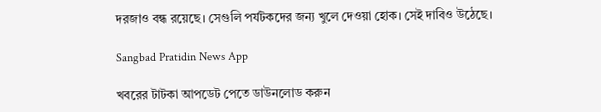দরজাও বন্ধ রয়েছে। সেগুলি পর্যটকদের জন্য খুলে দেওয়া হোক। সেই দাবিও উঠেছে।

Sangbad Pratidin News App

খবরের টাটকা আপডেট পেতে ডাউনলোড করুন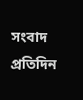সংবাদ প্রতিদিন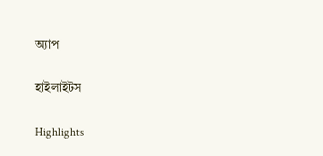অ্যাপ

হাইলাইটস

Highlights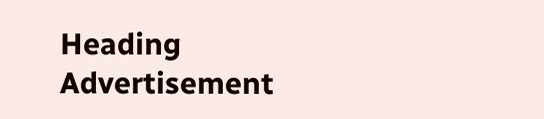Heading
Advertisement